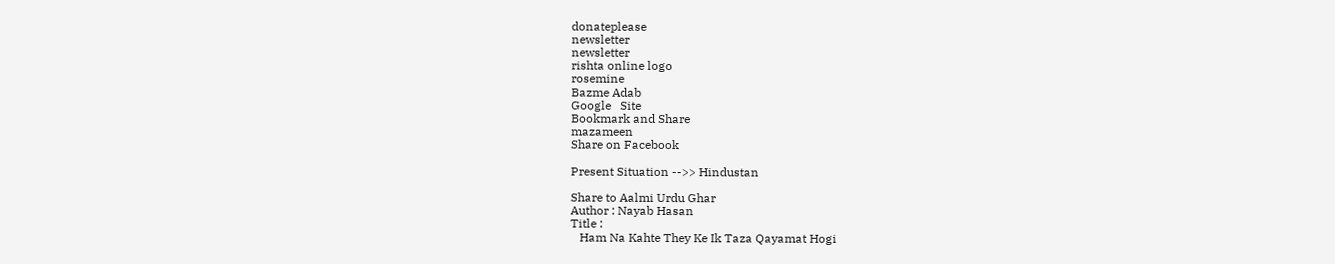donateplease
newsletter
newsletter
rishta online logo
rosemine
Bazme Adab
Google   Site
Bookmark and Share
mazameen
Share on Facebook

Present Situation -->> Hindustan

Share to Aalmi Urdu Ghar
Author : Nayab Hasan
Title :
   Ham Na Kahte They Ke Ik Taza Qayamat Hogi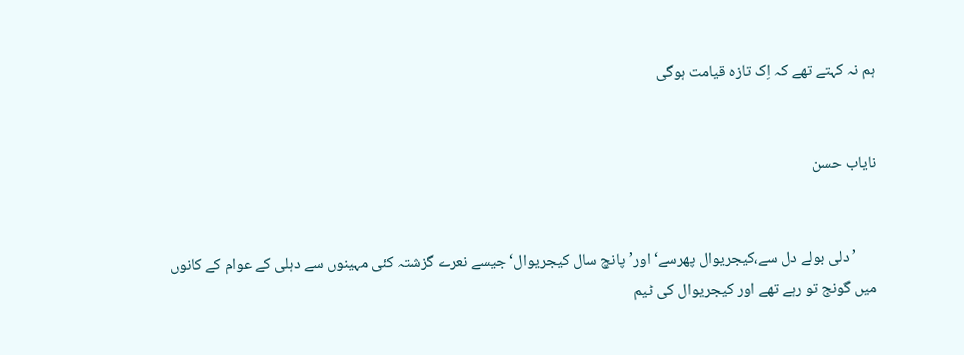ہم نہ کہتے تھے کہ اِک تازہ قیامت ہوگی


نایاب حسن


      ’دلی بولے دل سے،کیجریوال پھرسے‘اور’پانچ سال کیجریوال‘جیسے نعرے گزشتہ کئی مہینوں سے دہلی کے عوام کے کانوں میں گونج تو رہے تھے اور کیجریوال کی ٹیم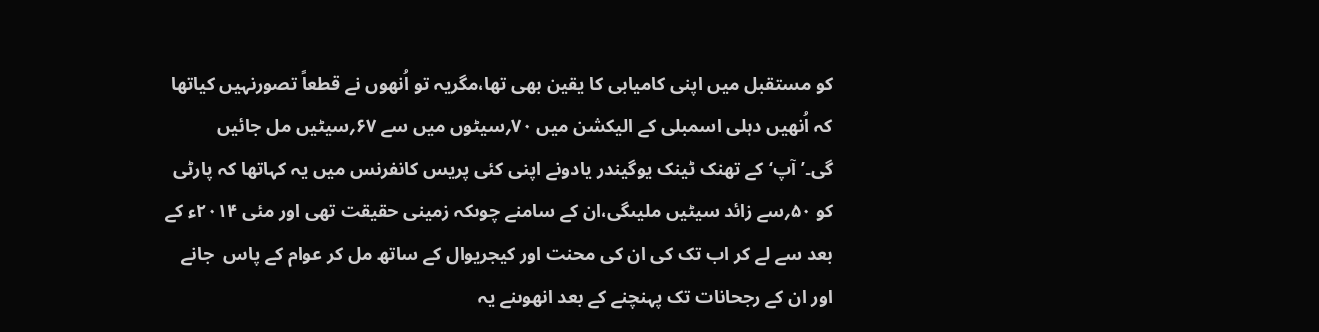کو مستقبل میں اپنی کامیابی کا یقین بھی تھا،مگریہ تو اُنھوں نے قطعاً تصورنہیں کیاتھا کہ اُنھیں دہلی اسمبلی کے الیکشن میں ۷۰؍سیٹوں میں سے ۶۷؍سیٹیں مل جائیں گی۔’آپ‘کے تھنک ٹینک یوگیندر یادونے اپنی کئی پریس کانفرنس میں یہ کہاتھا کہ پارٹی کو ۵۰؍سے زائد سیٹیں ملیںگی،ان کے سامنے چوںکہ زمینی حقیقت تھی اور مئی ۲۰۱۴ء کے بعد سے لے کر اب تک کی ان کی محنت اور کیجریوال کے ساتھ مل کر عوام کے پاس  جانے اور ان کے رجحانات تک پہنچنے کے بعد انھوںنے یہ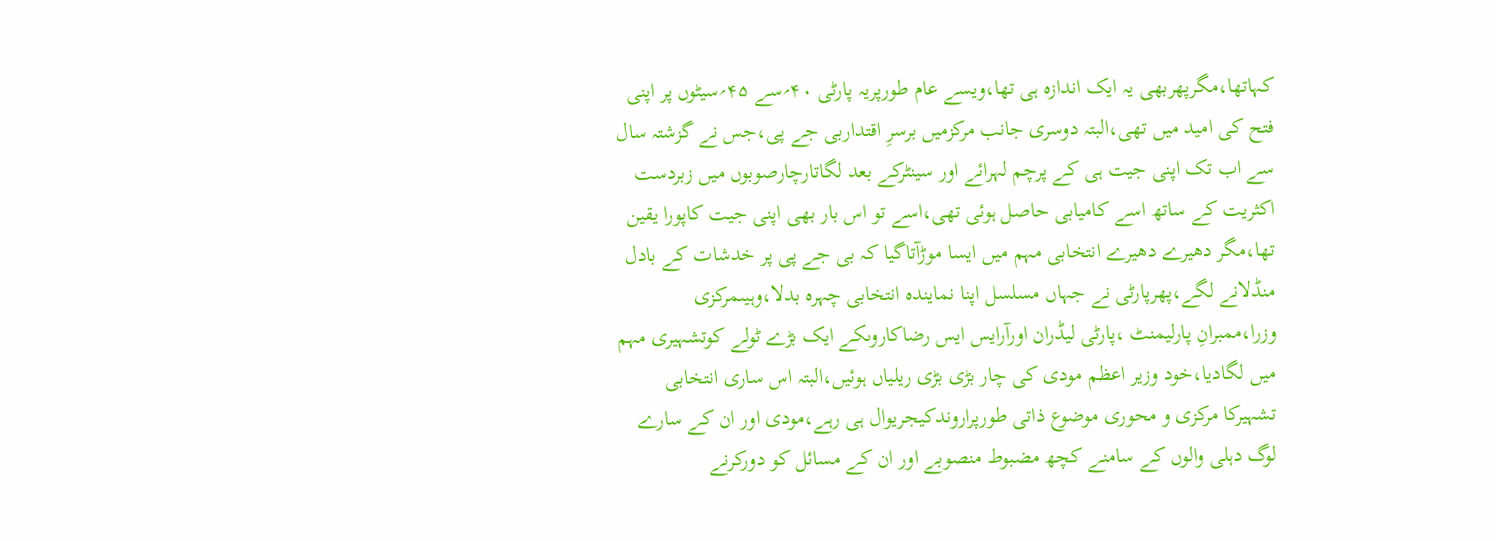کہاتھا،مگرپھربھی یہ ایک اندازہ ہی تھا،ویسے عام طورپریہ پارٹی ۴۰؍سے ۴۵؍سیٹوں پر اپنی فتح کی امید میں تھی،البتہ دوسری جانب مرکزمیں برسرِ اقتداربی جے پی،جس نے گزشتہ سال سے اب تک اپنی جیت ہی کے پرچم لہرائے اور سینٹرکے بعد لگاتارچارصوبوں میں زبردست اکثریت کے ساتھ اسے کامیابی حاصل ہوئی تھی،اسے تو اس بار بھی اپنی جیت کاپورا یقین تھا،مگر دھیرے دھیرے انتخابی مہم میں ایسا موڑآتاگیا کہ بی جے پی پر خدشات کے بادل منڈلانے لگے،پھرپارٹی نے جہاں مسلسل اپنا نمایندہ انتخابی چہرہ بدلا،وہیںمرکزی وزرا،ممبرانِ پارلیمنٹ ،پارٹی لیڈران اورآرایس ایس رضاکاروںکے ایک بڑے ٹولے کوتشہیری مہم میں لگادیا،خود وزیر اعظم مودی کی چار بڑی بڑی ریلیاں ہوئیں،البتہ اس ساری انتخابی تشہیرکا مرکزی و محوری موضوع ذاتی طورپراروندکیجریوال ہی رہے،مودی اور ان کے سارے لوگ دہلی والوں کے سامنے کچھ مضبوط منصوبے اور ان کے مسائل کو دورکرنے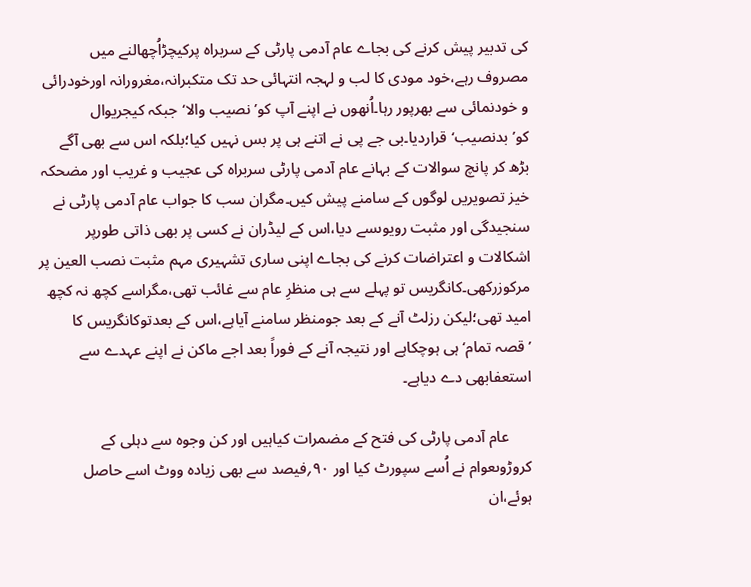کی تدبیر پیش کرنے کی بجاے عام آدمی پارٹی کے سربراہ پرکیچڑاُچھالنے میں مصروف رہے،خود مودی کا لب و لہجہ انتہائی حد تک متکبرانہ،مغرورانہ اورخودرائی و خودنمائی سے بھرپور رہا۔اُنھوں نے اپنے آپ کو’نصیب والا‘جبکہ کیجریوال کو’بدنصیب‘قراردیا۔بی جے پی نے اتنے ہی پر بس نہیں کیا؛بلکہ اس سے بھی آگے بڑھ کر پانچ سوالات کے بہانے عام آدمی پارٹی سربراہ کی عجیب و غریب اور مضحکہ خیز تصویریں لوگوں کے سامنے پیش کیں۔مگران سب کا جواب عام آدمی پارٹی نے سنجیدگی اور مثبت رویوںسے دیا،اس کے لیڈران نے کسی پر بھی ذاتی طورپر اشکالات و اعتراضات کرنے کی بجاے اپنی ساری تشہیری مہم مثبت نصب العین پر مرکوزرکھی۔کانگریس تو پہلے سے ہی منظرِ عام سے غائب تھی،مگراسے کچھ نہ کچھ امید تھی؛لیکن رزلٹ آنے کے بعد جومنظر سامنے آیاہے،اس کے بعدتوکانگریس کا ’قصہ تمام‘ہی ہوچکاہے اور نتیجہ آنے کے فوراً بعد اجے ماکن نے اپنے عہدے سے استعفابھی دے دیاہے۔

      عام آدمی پارٹی کی فتح کے مضمرات کیاہیں اور کن وجوہ سے دہلی کے کروڑوںعوام نے اُسے سپورٹ کیا اور ۹۰؍فیصد سے بھی زیادہ ووٹ اسے حاصل ہوئے،ان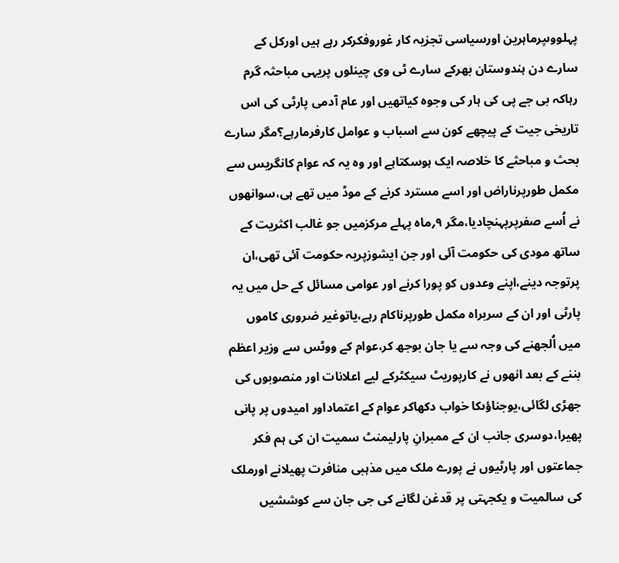پہلووںپرماہرین اورسیاسی تجزیہ کار غوروفکرکر رہے ہیں اورکل کے سارے دن ہندوستان بھرکے سارے ٹی وی چینلوں پریہی مباحثہ گرم رہاکہ بی جے پی کی ہار کی وجوہ کیاتھیں اور عام آدمی پارٹی کی اس تاریخی جیت کے پیچھے کون سے اسباب و عوامل کارفرمارہے؟مگر سارے بحث و مباحثے کا خلاصہ ایک ہوسکتاہے اور وہ یہ کہ عوام کانگریس سے مکمل طورپرناراض اور اسے مسترد کرنے کے موڈ میں تھے ہی،سوانھوں نے اُسے صفرپرپہنچادیا،مگر ۹؍ماہ پہلے مرکزمیں جو غالب اکثریت کے ساتھ مودی کی حکومت آئی اور جن ایشوزپریہ حکومت آئی تھی،ان پرتوجہ دینے،اپنے وعدوں کو پورا کرنے اور عوامی مسائل کے حل میں یہ پارٹی اور ان کے سربراہ مکمل طورپرناکام رہے،یاتوغیر ضروری کاموں میں اُلجھنے کی وجہ سے یا جان بوجھ کر،عوام کے ووٹس سے وزیر اعظم بننے کے بعد انھوں نے کارپوریٹ سیکٹرکے لیے اعلانات اور منصوبوں کی جھڑی لگائی،یوجناؤںکا خواب دکھاکر عوام کے اعتماداور امیدوں پر پانی پھیرا،دوسری جانب ان کے ممبرانِ پارلیمنٹ سمیت ان کی ہم فکر جماعتوں اور پارٹیوں نے پورے ملک میں مذہبی منافرت پھیلانے اورملک کی سالمیت و یکجہتی پر قدغن لگانے کی جی جان سے کوششیں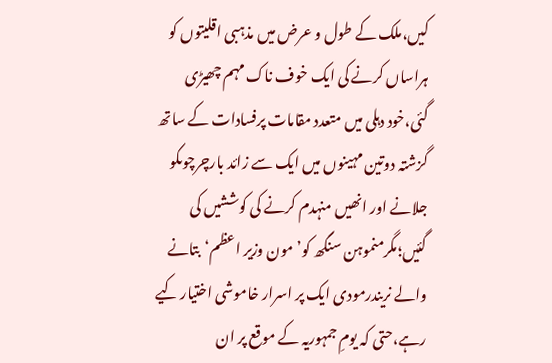کیں،ملک کے طول و عرض میں مذہبی اقلیتوں کو ہراساں کرنے کی ایک خوف ناک مہم چھیڑی گئی،خود دہلی میں متعدد مقامات پرفسادات کے ساتھ گزشتہ دوتین مہینوں میں ایک سے زائد بارچرچوںکو جلانے اور انھیں منہدم کرنے کی کوششیں کی گئیں؛مگرمنموہن سنگھ کو’مون وزیر اعظم‘بتانے والے نریندرمودی ایک پر اسرار خاموشی اختیار کیے رہے،حتی کہ یومِ جمہوریہ کے موقع پر ان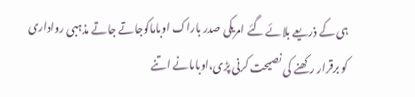ہی کے ذریعے بلائے گئے امریکی صدر باراک اوباماکوجاتے جاتے مذہبی رواداری کو برقرار رکھنے کی نصیحت کرنی پڑی،اوبامانے اتنے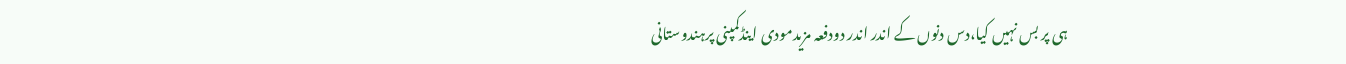ہی پر بس نہیں کیا،دس دنوں کے اندر اندر دودفعہ مزیدمودی اینڈکمپنی پرہندوستانی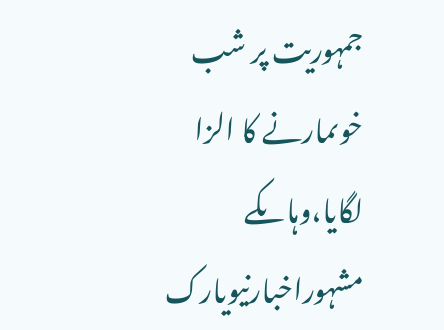جمہوریت پر شب خوںمارنے کا الزا لگایا،وہاںکے مشہوراخبارنیویارک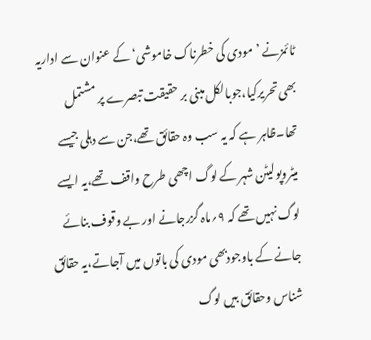ٹائمزنے ’مودی کی خطرناک خاموشی‘کے عنوان سے اداریہ بھی تحریرکیا،جوبالکل مبنی بر حقیقت تبصرے پر مشتمل تھا۔ظاہر ہے کہ یہ سب وہ حقائق تھے،جن سے دہلی جیسے میٹروپولیٹن شہر کے لوگ اچھی طرح واقف تھے،یہ ایسے لوگ نہیں تھے کہ ۹؍ماہ گزرجانے اور بے وقوف بنائے جانے کے باوجودبھی مودی کی باتوں میں آجاتے،یہ حقائق شناس وحقائق بیں لوگ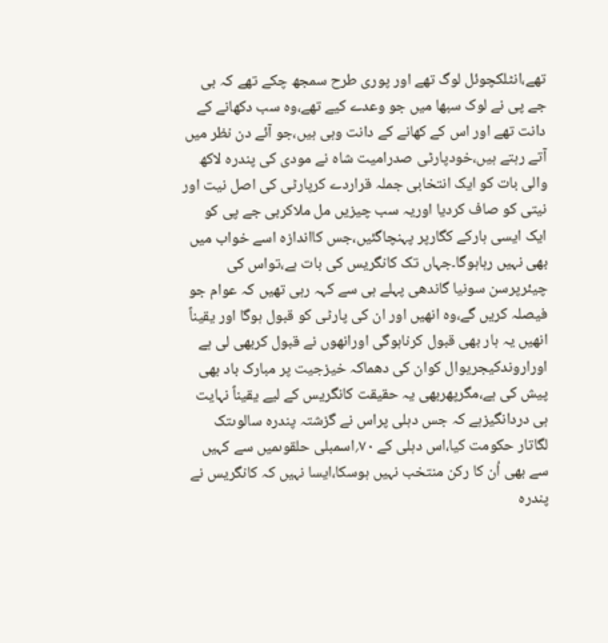تھے،انٹلکچوئل لوگ تھے اور پوری طرح سمجھ چکے تھے کہ بی جے پی نے لوک سبھا میں جو وعدے کیے تھے،وہ سب دکھانے کے دانت تھے اور اس کے کھانے کے دانت وہی ہیں،جو آئے دن نظر میں آتے رہتے ہیں،خودپارٹی صدرامیت شاہ نے مودی کی پندرہ لاکھ والی بات کو ایک انتخابی جملہ قراردے کرپارٹی کی اصل نیت اور نیتی کو صاف کردیا اوریہ سب چیزیں مل ملاکربی جے پی کو ایک ایسی ہارکے کگارپر پہنچاگئیں،جس کااندازہ اسے خواب میں بھی نہیں رہاہوگا۔جہاں تک کانگریس کی بات ہے،تواس کی چیئرپرسن سونیا گاندھی پہلے ہی سے کہہ رہی تھیں کہ عوام جو فیصلہ کریں گے،وہ انھیں اور ان کی پارٹی کو قبول ہوگا اور یقیناً انھیں یہ ہار بھی قبول کرناہوگی اورانھوں نے قبول کربھی لی ہے اوراروندکیجریوال کوان کی دھماکہ خیزجیت پر مبارک باد بھی پیش کی ہے،مگرپھربھی یہ حقیقت کانگریس کے لیے یقیناً نہایت ہی دردانگیزہے کہ جس دہلی پراس نے گزشتہ پندرہ سالوںتک لگاتار حکومت کیا،اس دہلی کے ۷۰؍اسمبلی حلقوںمیں سے کہیں سے بھی اُن کا رکن منتخب نہیں ہوسکا،ایسا نہیں کہ کانگریس نے پندرہ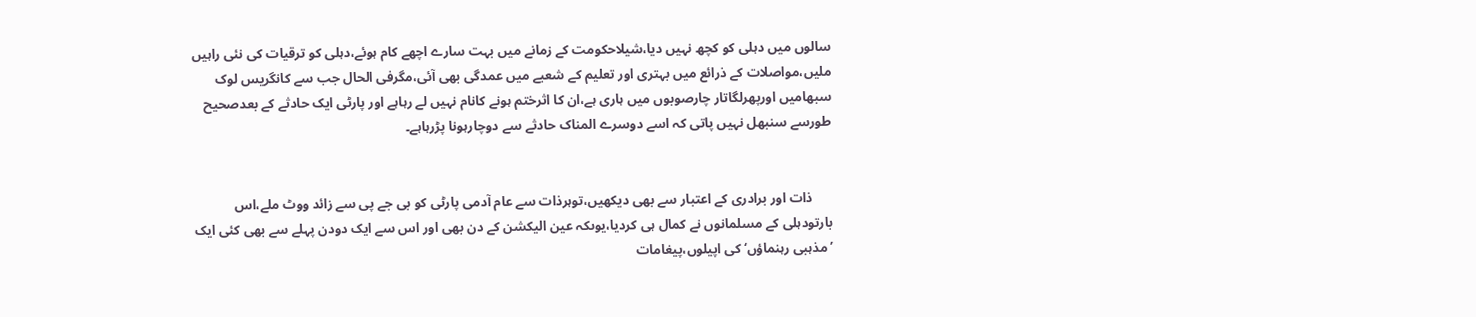سالوں میں دہلی کو کچھ نہیں دیا،شیلاحکومت کے زمانے میں بہت سارے اچھے کام ہوئے،دہلی کو ترقیات کی نئی راہیں ملیں،مواصلات کے ذرائع میں بہتری اور تعلیم کے شعبے میں عمدگی بھی آئی،مگرفی الحال جب سے کانگریس لوک سبھامیں اورپھرلگاتار چارصوبوں میں ہاری ہے،ان کا اثرختم ہونے کانام نہیں لے رہاہے اور پارٹی ایک حادثے کے بعدصحیح طورسے سنبھل نہیں پاتی کہ اسے دوسرے المناک حادثے سے دوچارہونا پڑرہاہے۔


      ذات اور برادری کے اعتبار سے بھی دیکھیں،توہرذات سے عام آدمی پارٹی کو بی جے پی سے زائد ووٹ ملے،اس بارتودہلی کے مسلمانوں نے کمال ہی کردیا،یوںکہ عین الیکشن کے دن بھی اور اس سے ایک دودن پہلے سے بھی کئی ایک ’مذہبی رہنماؤں‘کی اپیلوں،پیغامات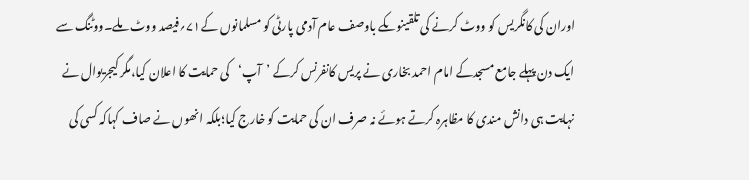اوران کی کانگریس کو ووٹ کرنے کی تلقینوںکے باوصف عام آدمی پارٹی کو مسلمانوں کے۷۱؍فیصد ووٹ ملے۔ووٹنگ سے ایک دن پہلے جامع مسجدکے امام احمد بخاری نے پریس کانفرنس کرکے ’آپ‘کی حمایت کا اعلان کیا،مگر کیجریوال نے نہایت ہی دانش مندی کا مظاہرہ کرتے ہوئے نہ صرف ان کی حمایت کو خارج کیا؛بلکہ انھوں نے صاف کہاکہ کسی کی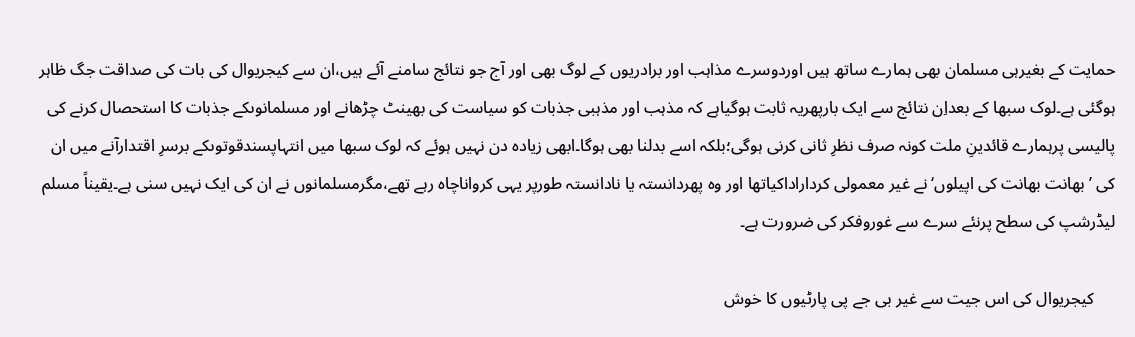حمایت کے بغیرہی مسلمان بھی ہمارے ساتھ ہیں اوردوسرے مذاہب اور برادریوں کے لوگ بھی اور آج جو نتائج سامنے آئے ہیں،ان سے کیجریوال کی بات کی صداقت جگ ظاہر ہوگئی ہے۔لوک سبھا کے بعداِن نتائج سے ایک بارپھریہ ثابت ہوگیاہے کہ مذہب اور مذہبی جذبات کو سیاست کی بھینٹ چڑھانے اور مسلمانوںکے جذبات کا استحصال کرنے کی پالیسی پرہمارے قائدینِ ملت کونہ صرف نظرِ ثانی کرنی ہوگی؛بلکہ اسے بدلنا بھی ہوگا۔ابھی زیادہ دن نہیں ہوئے کہ لوک سبھا میں انتہاپسندقوتوںکے برسرِ اقتدارآنے میں ان کی ’بھانت بھانت کی اپیلوں‘نے غیر معمولی کرداراداکیاتھا اور وہ پھردانستہ یا نادانستہ طورپر یہی کرواناچاہ رہے تھے،مگرمسلمانوں نے ان کی ایک نہیں سنی ہے۔یقیناً مسلم لیڈرشپ کی سطح پرنئے سرے سے غوروفکر کی ضرورت ہے۔

     کیجریوال کی اس جیت سے غیر بی جے پی پارٹیوں کا خوش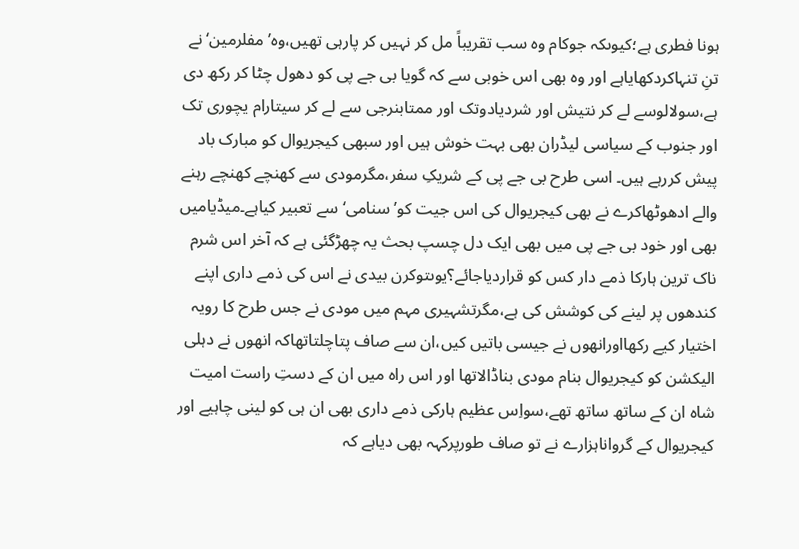ہونا فطری ہے؛کیوںکہ جوکام وہ سب تقریباً مل کر نہیں کر پارہی تھیں،وہ’مفلرمین‘نے تنِ تنہاکردکھایاہے اور وہ بھی اس خوبی سے کہ گویا بی جے پی کو دھول چٹا کر رکھ دی ہے،سولالوسے لے کر نتیش اور شردیادوتک اور ممتابنرجی سے لے کر سیتارام یچوری تک اور جنوب کے سیاسی لیڈران بھی بہت خوش ہیں اور سبھی کیجریوال کو مبارک باد پیش کررہے ہیں۔ اسی طرح بی جے پی کے شریکِ سفر،مگرمودی سے کھنچے کھنچے رہنے والے ادھوٹھاکرے نے بھی کیجریوال کی اس جیت کو’سنامی‘سے تعبیر کیاہے۔میڈیامیں بھی اور خود بی جے پی میں بھی ایک دل چسپ بحث یہ چھڑگئی ہے کہ آخر اس شرم ناک ترین ہارکا ذمے دار کس کو قراردیاجائے؟یوںتوکرن بیدی نے اس کی ذمے داری اپنے کندھوں پر لینے کی کوشش کی ہے،مگرتشہیری مہم میں مودی نے جس طرح کا رویہ اختیار کیے رکھااورانھوں نے جیسی باتیں کیں،ان سے صاف پتاچلتاتھاکہ انھوں نے دہلی الیکشن کو کیجریوال بنام مودی بناڈالاتھا اور اس راہ میں ان کے دستِ راست امیت شاہ ان کے ساتھ ساتھ تھے،سواِس عظیم ہارکی ذمے داری بھی ان ہی کو لینی چاہیے اور کیجریوال کے گرواناہزارے نے تو صاف طورپرکہہ بھی دیاہے کہ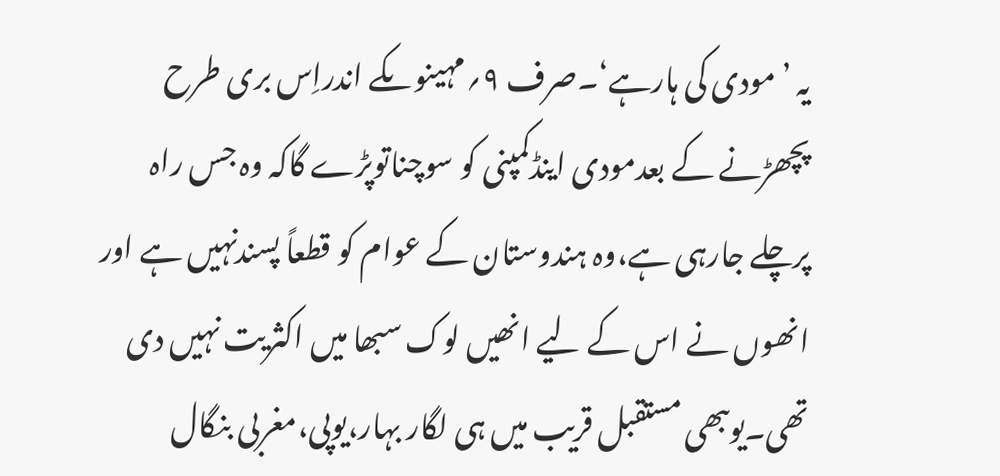یہ ’مودی کی ہارہے‘۔صرف ۹؍مہینوںکے اندراِس بری طرح پچھڑنے کے بعدمودی اینڈکمپنی کو سوچناتوپڑے گاکہ وہ جس راہ پرچلے جارہی ہے،وہ ہندوستان کے عوام کو قطعاً پسندنہیں ہے اور انھوں نے اس کے لیے انھیں لوک سبھا میں اکثریت نہیں دی تھی۔یوںبھی مستقبل قریب میں ہی لگار بہار،یوپی،مغربی بنگال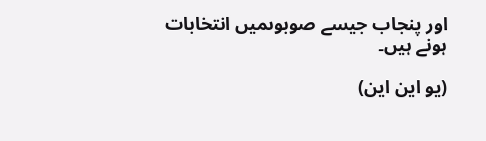اور پنجاب جیسے صوبوںمیں انتخابات ہونے ہیں۔

(یو این این)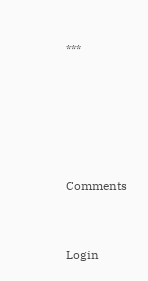***





Comments


Login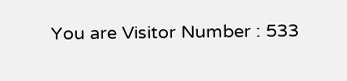You are Visitor Number : 533